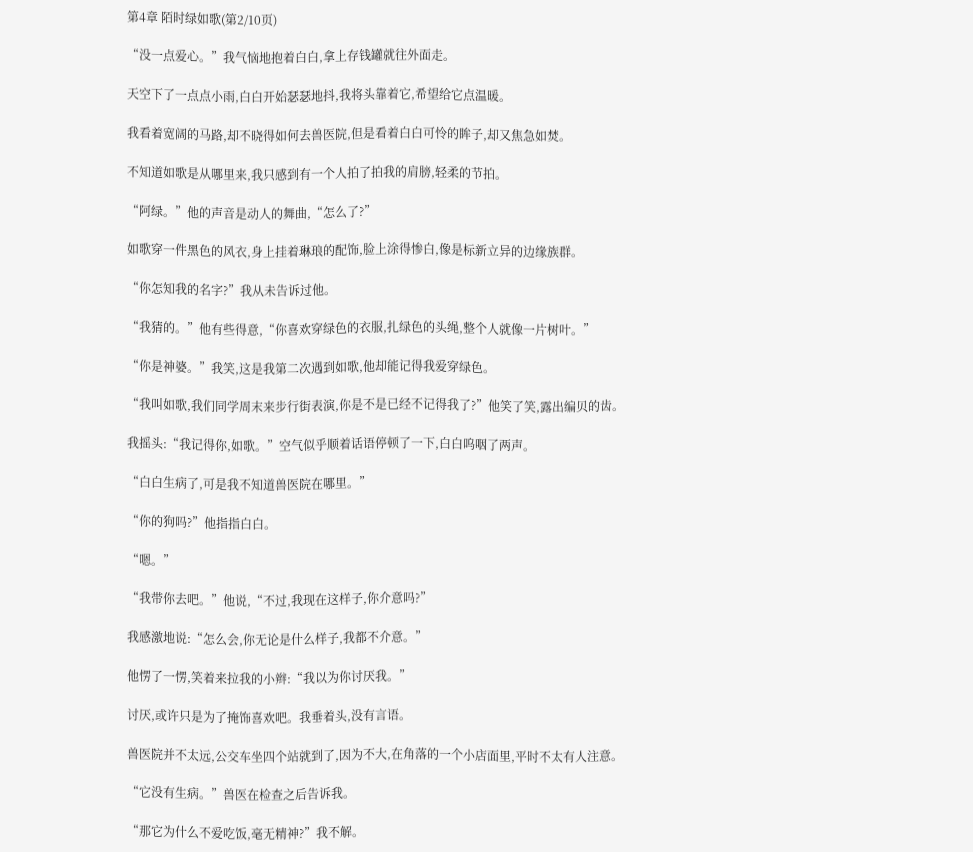第4章 陌时绿如歌(第2/10页)

“没一点爱心。”我气恼地抱着白白,拿上存钱罐就往外面走。

天空下了一点点小雨,白白开始瑟瑟地抖,我将头靠着它,希望给它点温暖。

我看着宽阔的马路,却不晓得如何去兽医院,但是看着白白可怜的眸子,却又焦急如焚。

不知道如歌是从哪里来,我只感到有一个人拍了拍我的肩膀,轻柔的节拍。

“阿绿。”他的声音是动人的舞曲,“怎么了?”

如歌穿一件黑色的风衣,身上挂着琳琅的配饰,脸上涂得惨白,像是标新立异的边缘族群。

“你怎知我的名字?”我从未告诉过他。

“我猜的。”他有些得意,“你喜欢穿绿色的衣服,扎绿色的头绳,整个人就像一片树叶。”

“你是神婆。”我笑,这是我第二次遇到如歌,他却能记得我爱穿绿色。

“我叫如歌,我们同学周末来步行街表演,你是不是已经不记得我了?”他笑了笑,露出编贝的齿。

我摇头:“我记得你,如歌。”空气似乎顺着话语停顿了一下,白白呜咽了两声。

“白白生病了,可是我不知道兽医院在哪里。”

“你的狗吗?”他指指白白。

“嗯。”

“我带你去吧。”他说,“不过,我现在这样子,你介意吗?”

我感激地说:“怎么会,你无论是什么样子,我都不介意。”

他愣了一愣,笑着来拉我的小辫:“我以为你讨厌我。”

讨厌,或许只是为了掩饰喜欢吧。我垂着头,没有言语。

兽医院并不太远,公交车坐四个站就到了,因为不大,在角落的一个小店面里,平时不太有人注意。

“它没有生病。”兽医在检查之后告诉我。

“那它为什么不爱吃饭,毫无精神?”我不解。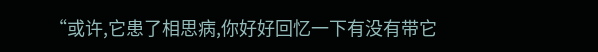“或许,它患了相思病,你好好回忆一下有没有带它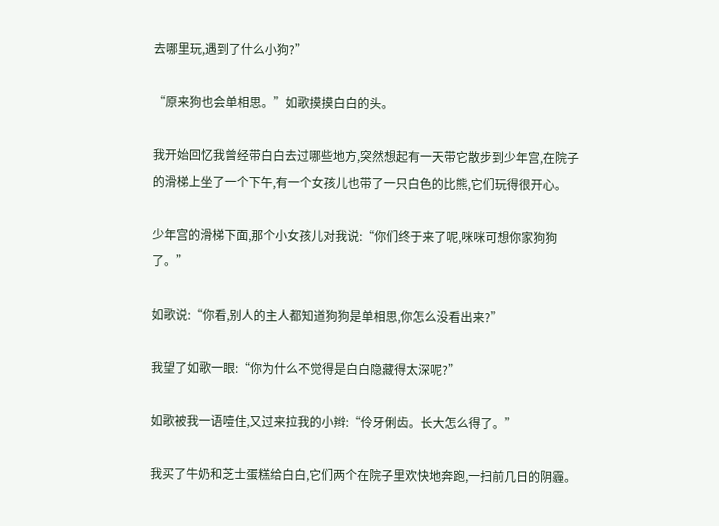去哪里玩,遇到了什么小狗?”

“原来狗也会单相思。”如歌摸摸白白的头。

我开始回忆我曾经带白白去过哪些地方,突然想起有一天带它散步到少年宫,在院子的滑梯上坐了一个下午,有一个女孩儿也带了一只白色的比熊,它们玩得很开心。

少年宫的滑梯下面,那个小女孩儿对我说:“你们终于来了呢,咪咪可想你家狗狗了。”

如歌说:“你看,别人的主人都知道狗狗是单相思,你怎么没看出来?”

我望了如歌一眼:“你为什么不觉得是白白隐藏得太深呢?”

如歌被我一语噎住,又过来拉我的小辫:“伶牙俐齿。长大怎么得了。”

我买了牛奶和芝士蛋糕给白白,它们两个在院子里欢快地奔跑,一扫前几日的阴霾。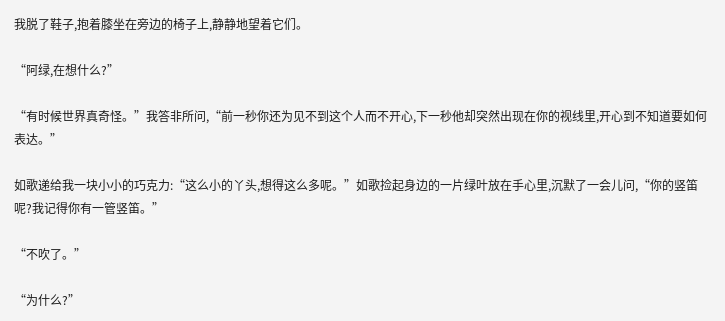我脱了鞋子,抱着膝坐在旁边的椅子上,静静地望着它们。

“阿绿,在想什么?”

“有时候世界真奇怪。”我答非所问,“前一秒你还为见不到这个人而不开心,下一秒他却突然出现在你的视线里,开心到不知道要如何表达。”

如歌递给我一块小小的巧克力:“这么小的丫头,想得这么多呢。”如歌捡起身边的一片绿叶放在手心里,沉默了一会儿问,“你的竖笛呢?我记得你有一管竖笛。”

“不吹了。”

“为什么?”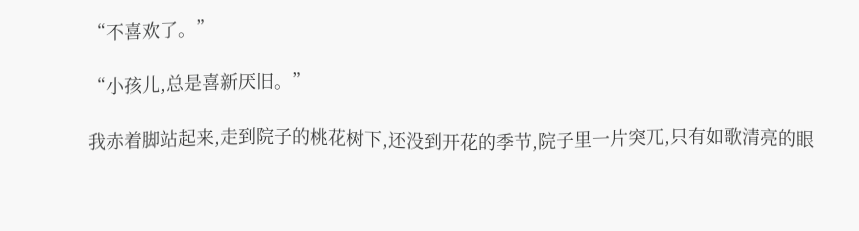“不喜欢了。”

“小孩儿,总是喜新厌旧。”

我赤着脚站起来,走到院子的桃花树下,还没到开花的季节,院子里一片突兀,只有如歌清亮的眼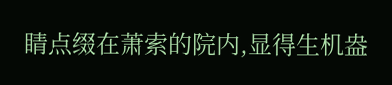睛点缀在萧索的院内,显得生机盎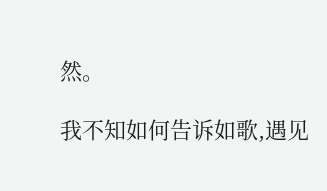然。

我不知如何告诉如歌,遇见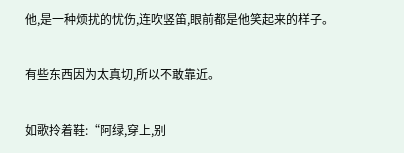他,是一种烦扰的忧伤,连吹竖笛,眼前都是他笑起来的样子。

有些东西因为太真切,所以不敢靠近。

如歌拎着鞋:“阿绿,穿上,别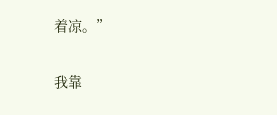着凉。”

我靠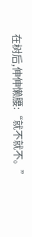在树后,伸伸懒腰:“就不就不。”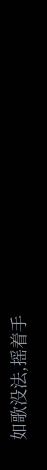如歌没法,摇着手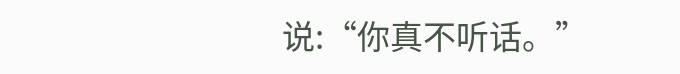说:“你真不听话。”